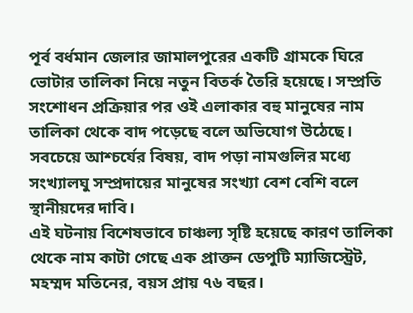পূর্ব বর্ধমান জেলার জামালপুরের একটি গ্রামকে ঘিরে ভোটার তালিকা নিয়ে নতুন বিতর্ক তৈরি হয়েছে। সম্প্রতি সংশোধন প্রক্রিয়ার পর ওই এলাকার বহু মানুষের নাম তালিকা থেকে বাদ পড়েছে বলে অভিযোগ উঠেছে। সবচেয়ে আশ্চর্যের বিষয়, বাদ পড়া নামগুলির মধ্যে সংখ্যালঘু সম্প্রদায়ের মানুষের সংখ্যা বেশ বেশি বলে স্থানীয়দের দাবি।
এই ঘটনায় বিশেষভাবে চাঞ্চল্য সৃষ্টি হয়েছে কারণ তালিকা থেকে নাম কাটা গেছে এক প্রাক্তন ডেপুটি ম্যাজিস্ট্রেট, মহম্মদ মতিনের, বয়স প্রায় ৭৬ বছর।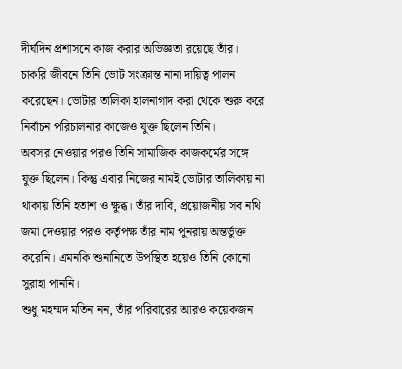দীর্ঘদিন প্রশাসনে কাজ করার অভিজ্ঞতা রয়েছে তাঁর। চাকরি জীবনে তিনি ভোট সংক্রান্ত নানা দায়িত্ব পালন করেছেন। ভোটার তালিকা হালনাগাদ করা থেকে শুরু করে নির্বাচন পরিচালনার কাজেও যুক্ত ছিলেন তিনি।
অবসর নেওয়ার পরও তিনি সামাজিক কাজকর্মের সঙ্গে যুক্ত ছিলেন। কিন্তু এবার নিজের নামই ভোটার তালিকায় না থাকায় তিনি হতাশ ও ক্ষুব্ধ। তাঁর দাবি, প্রয়োজনীয় সব নথি জমা দেওয়ার পরও কর্তৃপক্ষ তাঁর নাম পুনরায় অন্তর্ভুক্ত করেনি। এমনকি শুনানিতে উপস্থিত হয়েও তিনি কোনো সুরাহা পাননি।
শুধু মহম্মদ মতিন নন, তাঁর পরিবারের আরও কয়েকজন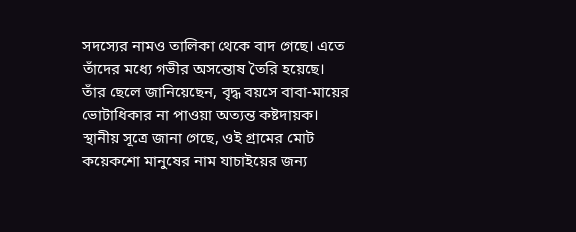সদস্যের নামও তালিকা থেকে বাদ গেছে। এতে তাঁদের মধ্যে গভীর অসন্তোষ তৈরি হয়েছে। তাঁর ছেলে জানিয়েছেন, বৃদ্ধ বয়সে বাবা-মায়ের ভোটাধিকার না পাওয়া অত্যন্ত কষ্টদায়ক।
স্থানীয় সূত্রে জানা গেছে, ওই গ্রামের মোট কয়েকশো মানুষের নাম যাচাইয়ের জন্য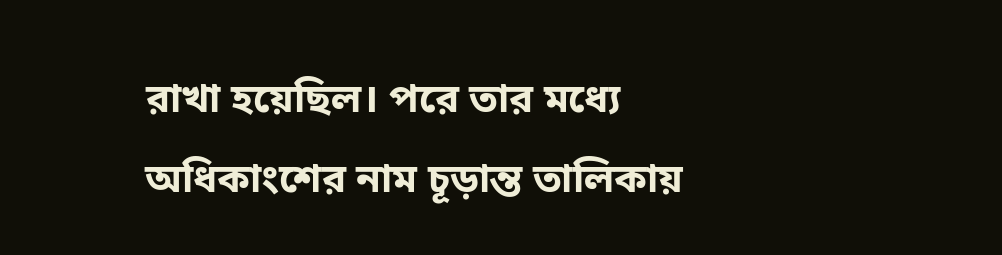রাখা হয়েছিল। পরে তার মধ্যে অধিকাংশের নাম চূড়ান্ত তালিকায়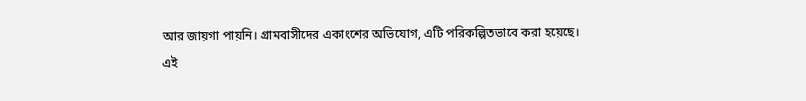আর জায়গা পায়নি। গ্রামবাসীদের একাংশের অভিযোগ, এটি পরিকল্পিতভাবে করা হয়েছে।
এই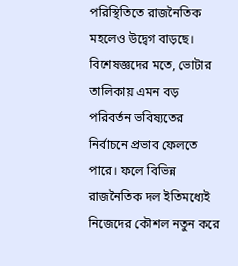পরিস্থিতিতে রাজনৈতিক মহলেও উদ্বেগ বাড়ছে। বিশেষজ্ঞদের মতে, ভোটার তালিকায় এমন বড় পরিবর্তন ভবিষ্যতের নির্বাচনে প্রভাব ফেলতে পারে। ফলে বিভিন্ন রাজনৈতিক দল ইতিমধ্যেই নিজেদের কৌশল নতুন করে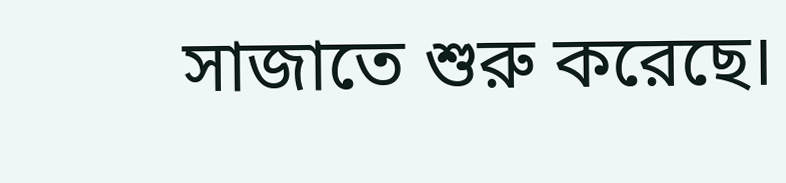সাজাতে শুরু করেছে।